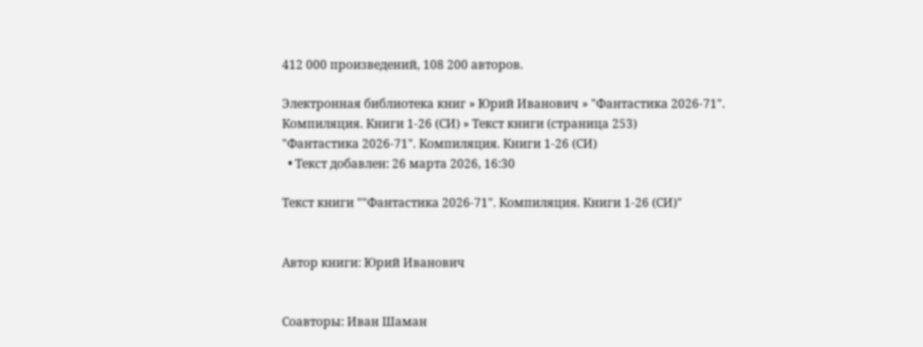412 000 произведений, 108 200 авторов.

Электронная библиотека книг » Юрий Иванович » "Фантастика 2026-71". Компиляция. Книги 1-26 (СИ) » Текст книги (страница 253)
"Фантастика 2026-71". Компиляция. Книги 1-26 (СИ)
  • Текст добавлен: 26 марта 2026, 16:30

Текст книги ""Фантастика 2026-71". Компиляция. Книги 1-26 (СИ)"


Автор книги: Юрий Иванович


Соавторы: Иван Шаман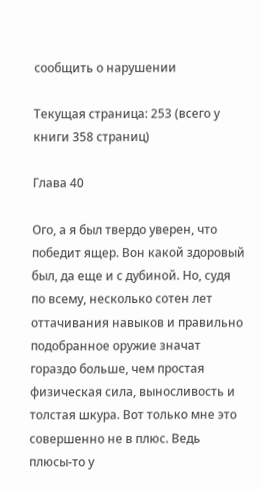сообщить о нарушении

Текущая страница: 253 (всего у книги 358 страниц)

Глава 40

Ого, а я был твердо уверен, что победит ящер. Вон какой здоровый был, да еще и с дубиной. Но, судя по всему, несколько сотен лет оттачивания навыков и правильно подобранное оружие значат гораздо больше, чем простая физическая сила, выносливость и толстая шкура. Вот только мне это совершенно не в плюс. Ведь плюсы-то у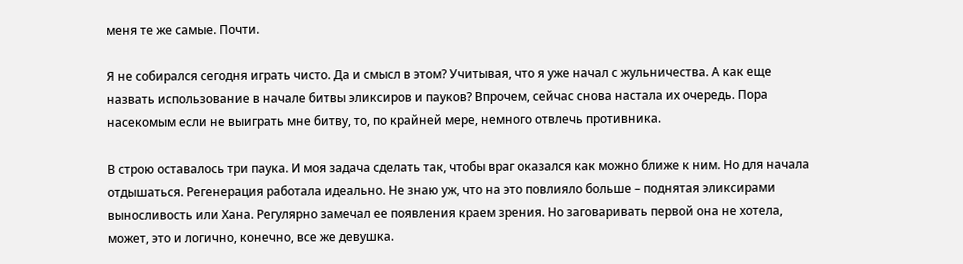меня те же самые. Почти.

Я не собирался сегодня играть чисто. Да и смысл в этом? Учитывая, что я уже начал с жульничества. А как еще назвать использование в начале битвы эликсиров и пауков? Впрочем, сейчас снова настала их очередь. Пора насекомым если не выиграть мне битву, то, по крайней мере, немного отвлечь противника.

В строю оставалось три паука. И моя задача сделать так, чтобы враг оказался как можно ближе к ним. Но для начала отдышаться. Регенерация работала идеально. Не знаю уж, что на это повлияло больше – поднятая эликсирами выносливость или Хана. Регулярно замечал ее появления краем зрения. Но заговаривать первой она не хотела, может, это и логично, конечно, все же девушка.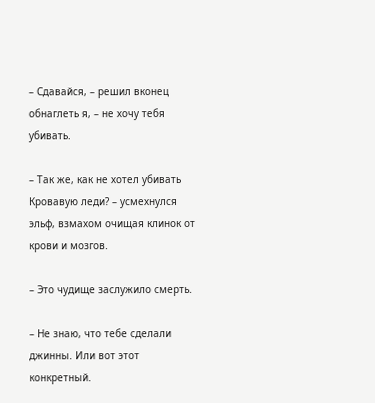– Сдавайся, – решил вконец обнаглеть я, – не хочу тебя убивать.

– Так же, как не хотел убивать Кровавую леди? – усмехнулся эльф, взмахом очищая клинок от крови и мозгов.

– Это чудище заслужило смерть.

– Не знаю, что тебе сделали джинны. Или вот этот конкретный.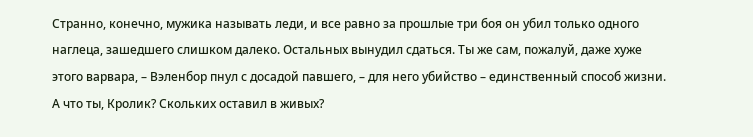Странно, конечно, мужика называть леди, и все равно за прошлые три боя он убил только одного наглеца, зашедшего слишком далеко. Остальных вынудил сдаться. Ты же сам, пожалуй, даже хуже этого варвара, – Вэленбор пнул с досадой павшего, – для него убийство – единственный способ жизни. А что ты, Кролик? Скольких оставил в живых?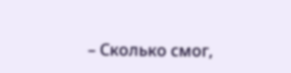– Сколько смог,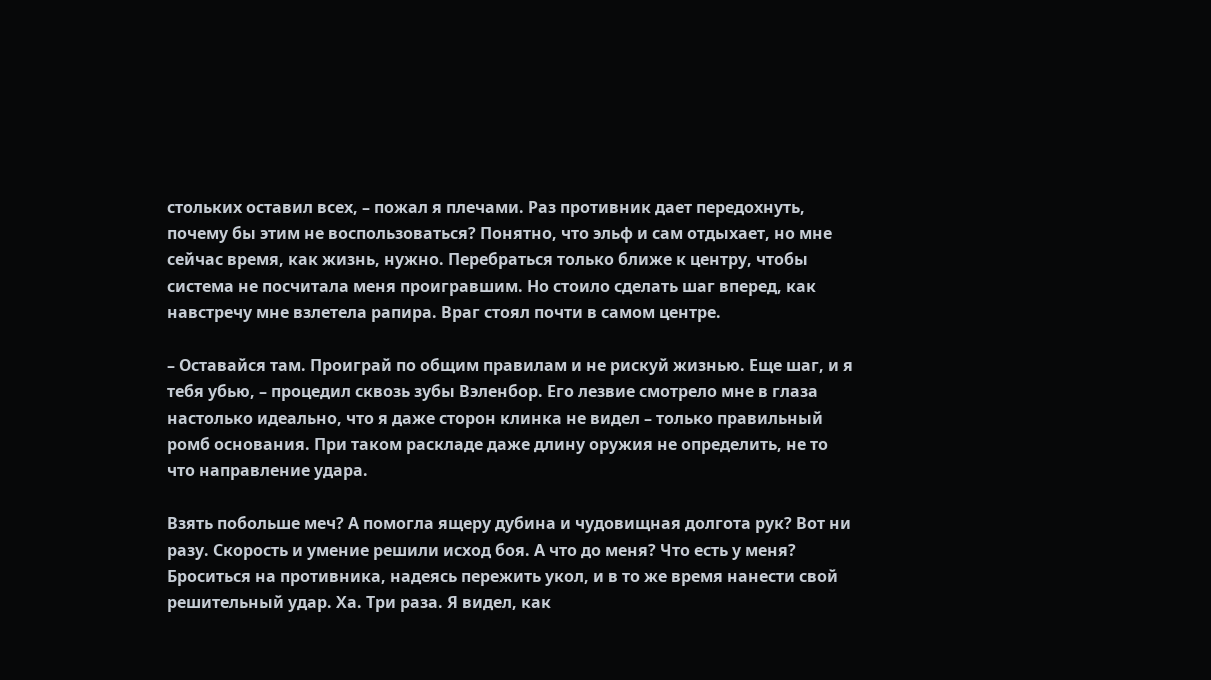стольких оставил всех, – пожал я плечами. Раз противник дает передохнуть, почему бы этим не воспользоваться? Понятно, что эльф и сам отдыхает, но мне сейчас время, как жизнь, нужно. Перебраться только ближе к центру, чтобы система не посчитала меня проигравшим. Но стоило сделать шаг вперед, как навстречу мне взлетела рапира. Враг стоял почти в самом центре.

– Оставайся там. Проиграй по общим правилам и не рискуй жизнью. Еще шаг, и я тебя убью, – процедил сквозь зубы Вэленбор. Его лезвие смотрело мне в глаза настолько идеально, что я даже сторон клинка не видел – только правильный ромб основания. При таком раскладе даже длину оружия не определить, не то что направление удара.

Взять побольше меч? А помогла ящеру дубина и чудовищная долгота рук? Вот ни разу. Скорость и умение решили исход боя. А что до меня? Что есть у меня? Броситься на противника, надеясь пережить укол, и в то же время нанести свой решительный удар. Ха. Три раза. Я видел, как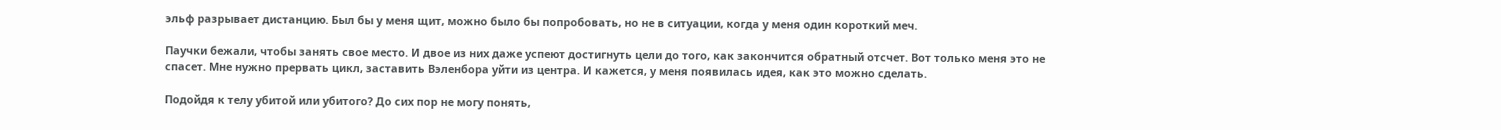эльф разрывает дистанцию. Был бы у меня щит, можно было бы попробовать, но не в ситуации, когда у меня один короткий меч.

Паучки бежали, чтобы занять свое место. И двое из них даже успеют достигнуть цели до того, как закончится обратный отсчет. Вот только меня это не спасет. Мне нужно прервать цикл, заставить Вэленбора уйти из центра. И кажется, у меня появилась идея, как это можно сделать.

Подойдя к телу убитой или убитого? До сих пор не могу понять,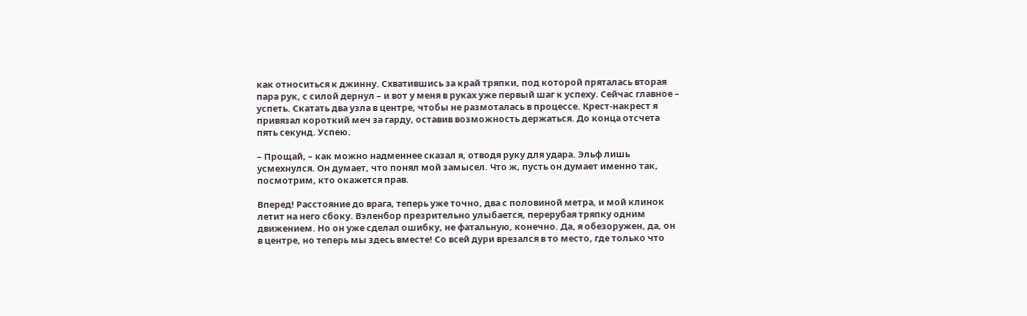как относиться к джинну. Схватившись за край тряпки, под которой пряталась вторая пара рук, с силой дернул – и вот у меня в руках уже первый шаг к успеху. Сейчас главное – успеть. Скатать два узла в центре, чтобы не размоталась в процессе. Крест-накрест я привязал короткий меч за гарду, оставив возможность держаться. До конца отсчета пять секунд. Успею.

– Прощай, – как можно надменнее сказал я, отводя руку для удара. Эльф лишь усмехнулся. Он думает, что понял мой замысел. Что ж, пусть он думает именно так, посмотрим, кто окажется прав.

Вперед! Расстояние до врага, теперь уже точно, два с половиной метра, и мой клинок летит на него сбоку. Вэленбор презрительно улыбается, перерубая тряпку одним движением. Но он уже сделал ошибку, не фатальную, конечно. Да, я обезоружен, да, он в центре, но теперь мы здесь вместе! Со всей дури врезался в то место, где только что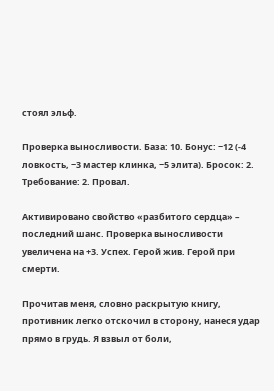стоял эльф.

Проверка выносливости. База: 10. Бонус: −12 (-4 ловкость, −3 мастер клинка, −5 элита). Бросок: 2. Требование: 2. Провал.

Активировано свойство «разбитого сердца» – последний шанс. Проверка выносливости увеличена на +3. Успех. Герой жив. Герой при смерти.

Прочитав меня, словно раскрытую книгу, противник легко отскочил в сторону, нанеся удар прямо в грудь. Я взвыл от боли,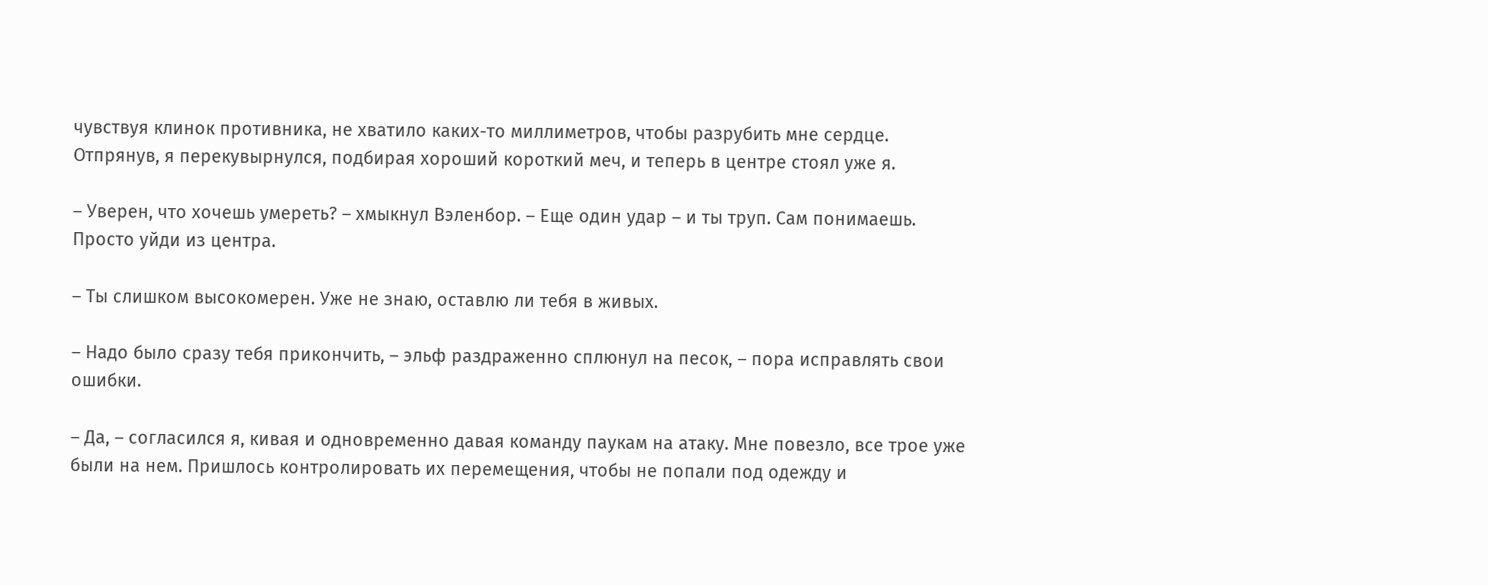чувствуя клинок противника, не хватило каких-то миллиметров, чтобы разрубить мне сердце. Отпрянув, я перекувырнулся, подбирая хороший короткий меч, и теперь в центре стоял уже я.

– Уверен, что хочешь умереть? – хмыкнул Вэленбор. – Еще один удар – и ты труп. Сам понимаешь. Просто уйди из центра.

– Ты слишком высокомерен. Уже не знаю, оставлю ли тебя в живых.

– Надо было сразу тебя прикончить, – эльф раздраженно сплюнул на песок, – пора исправлять свои ошибки.

– Да, – согласился я, кивая и одновременно давая команду паукам на атаку. Мне повезло, все трое уже были на нем. Пришлось контролировать их перемещения, чтобы не попали под одежду и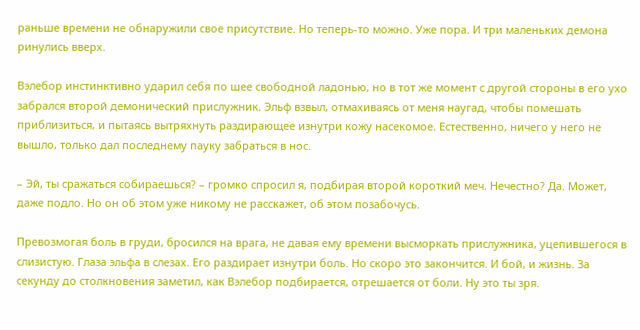раньше времени не обнаружили свое присутствие. Но теперь-то можно. Уже пора. И три маленьких демона ринулись вверх.

Вэлебор инстинктивно ударил себя по шее свободной ладонью, но в тот же момент с другой стороны в его ухо забрался второй демонический прислужник. Эльф взвыл, отмахиваясь от меня наугад, чтобы помешать приблизиться, и пытаясь вытряхнуть раздирающее изнутри кожу насекомое. Естественно, ничего у него не вышло, только дал последнему пауку забраться в нос.

– Эй, ты сражаться собираешься? – громко спросил я, подбирая второй короткий меч. Нечестно? Да. Может, даже подло. Но он об этом уже никому не расскажет, об этом позабочусь.

Превозмогая боль в груди, бросился на врага, не давая ему времени высморкать прислужника, уцепившегося в слизистую. Глаза эльфа в слезах. Его раздирает изнутри боль. Но скоро это закончится. И бой, и жизнь. За секунду до столкновения заметил, как Вэлебор подбирается, отрешается от боли. Ну это ты зря.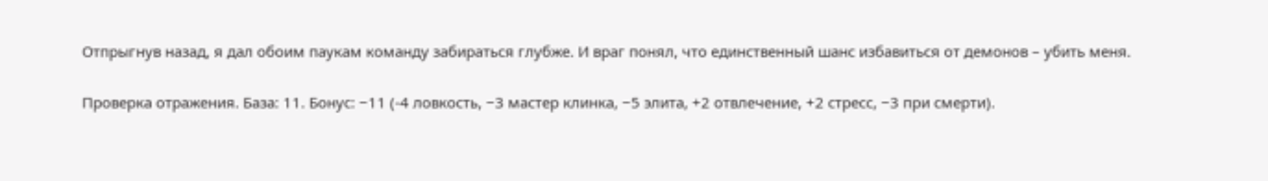Отпрыгнув назад, я дал обоим паукам команду забираться глубже. И враг понял, что единственный шанс избавиться от демонов – убить меня.

Проверка отражения. База: 11. Бонус: −11 (-4 ловкость, −3 мастер клинка, −5 элита, +2 отвлечение, +2 стресс, −3 при смерти).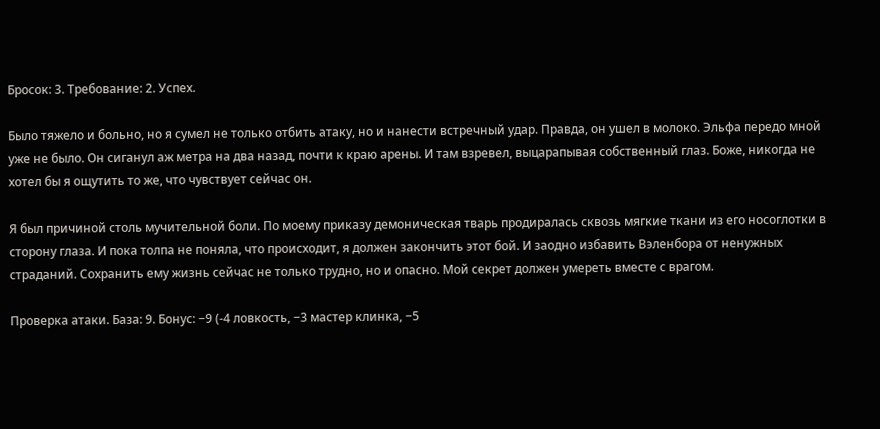Бросок: 3. Требование: 2. Успех.

Было тяжело и больно, но я сумел не только отбить атаку, но и нанести встречный удар. Правда, он ушел в молоко. Эльфа передо мной уже не было. Он сиганул аж метра на два назад, почти к краю арены. И там взревел, выцарапывая собственный глаз. Боже, никогда не хотел бы я ощутить то же, что чувствует сейчас он.

Я был причиной столь мучительной боли. По моему приказу демоническая тварь продиралась сквозь мягкие ткани из его носоглотки в сторону глаза. И пока толпа не поняла, что происходит, я должен закончить этот бой. И заодно избавить Вэленбора от ненужных страданий. Сохранить ему жизнь сейчас не только трудно, но и опасно. Мой секрет должен умереть вместе с врагом.

Проверка атаки. База: 9. Бонус: −9 (-4 ловкость, −3 мастер клинка, −5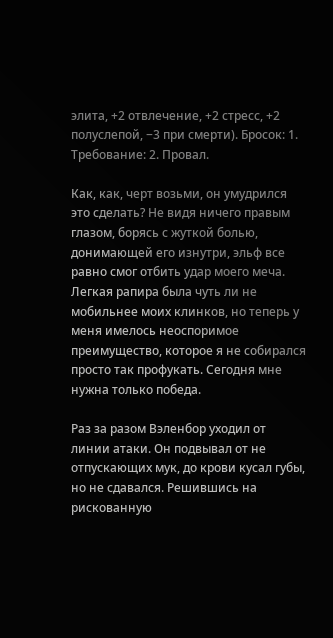элита, +2 отвлечение, +2 стресс, +2 полуслепой, −3 при смерти). Бросок: 1. Требование: 2. Провал.

Как, как, черт возьми, он умудрился это сделать? Не видя ничего правым глазом, борясь с жуткой болью, донимающей его изнутри, эльф все равно смог отбить удар моего меча. Легкая рапира была чуть ли не мобильнее моих клинков, но теперь у меня имелось неоспоримое преимущество, которое я не собирался просто так профукать. Сегодня мне нужна только победа.

Раз за разом Вэленбор уходил от линии атаки. Он подвывал от не отпускающих мук, до крови кусал губы, но не сдавался. Решившись на рискованную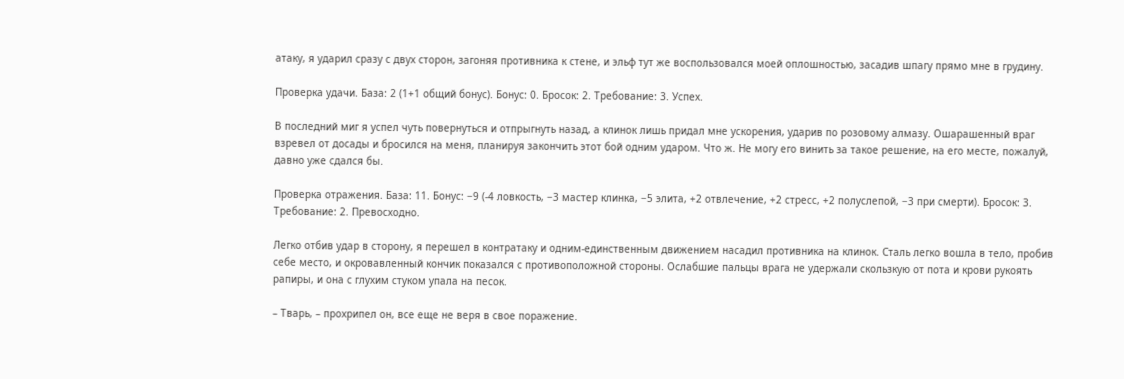атаку, я ударил сразу с двух сторон, загоняя противника к стене, и эльф тут же воспользовался моей оплошностью, засадив шпагу прямо мне в грудину.

Проверка удачи. База: 2 (1+1 общий бонус). Бонус: 0. Бросок: 2. Требование: 3. Успех.

В последний миг я успел чуть повернуться и отпрыгнуть назад, а клинок лишь придал мне ускорения, ударив по розовому алмазу. Ошарашенный враг взревел от досады и бросился на меня, планируя закончить этот бой одним ударом. Что ж. Не могу его винить за такое решение, на его месте, пожалуй, давно уже сдался бы.

Проверка отражения. База: 11. Бонус: −9 (-4 ловкость, −3 мастер клинка, −5 элита, +2 отвлечение, +2 стресс, +2 полуслепой, −3 при смерти). Бросок: 3. Требование: 2. Превосходно.

Легко отбив удар в сторону, я перешел в контратаку и одним-единственным движением насадил противника на клинок. Сталь легко вошла в тело, пробив себе место, и окровавленный кончик показался с противоположной стороны. Ослабшие пальцы врага не удержали скользкую от пота и крови рукоять рапиры, и она с глухим стуком упала на песок.

– Тварь, – прохрипел он, все еще не веря в свое поражение.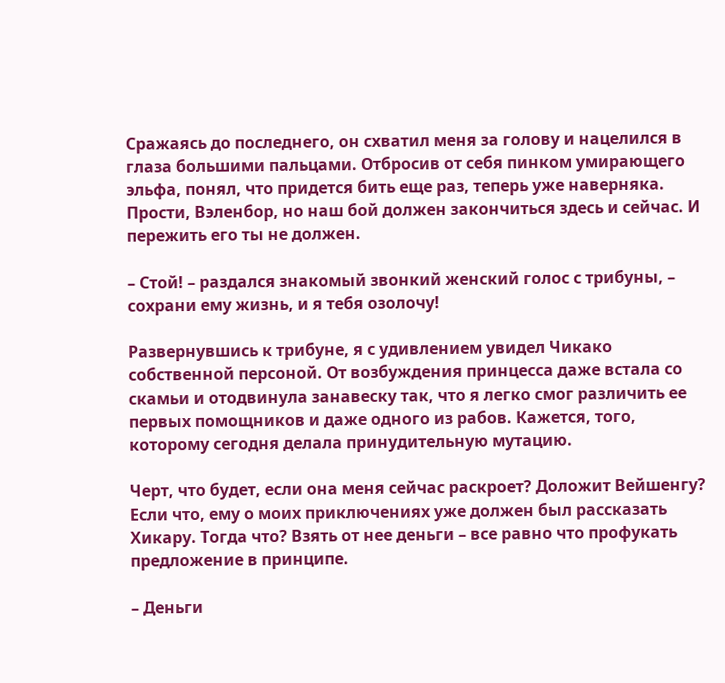Сражаясь до последнего, он схватил меня за голову и нацелился в глаза большими пальцами. Отбросив от себя пинком умирающего эльфа, понял, что придется бить еще раз, теперь уже наверняка. Прости, Вэленбор, но наш бой должен закончиться здесь и сейчас. И пережить его ты не должен.

– Стой! – раздался знакомый звонкий женский голос с трибуны, – сохрани ему жизнь, и я тебя озолочу!

Развернувшись к трибуне, я с удивлением увидел Чикако собственной персоной. От возбуждения принцесса даже встала со скамьи и отодвинула занавеску так, что я легко смог различить ее первых помощников и даже одного из рабов. Кажется, того, которому сегодня делала принудительную мутацию.

Черт, что будет, если она меня сейчас раскроет? Доложит Вейшенгу? Если что, ему о моих приключениях уже должен был рассказать Хикару. Тогда что? Взять от нее деньги – все равно что профукать предложение в принципе.

– Деньги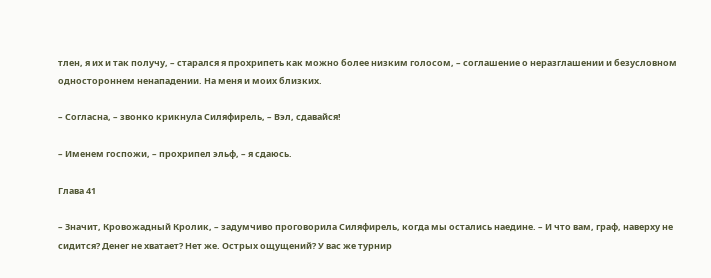тлен, я их и так получу, – старался я прохрипеть как можно более низким голосом, – соглашение о неразглашении и безусловном одностороннем ненападении. На меня и моих близких.

– Согласна, – звонко крикнула Силяфирель, – Вэл, сдавайся!

– Именем госпожи, – прохрипел эльф, – я сдаюсь.

Глава 41

– Значит, Кровожадный Кролик, – задумчиво проговорила Силяфирель, когда мы остались наедине. – И что вам, граф, наверху не сидится? Денег не хватает? Нет же. Острых ощущений? У вас же турнир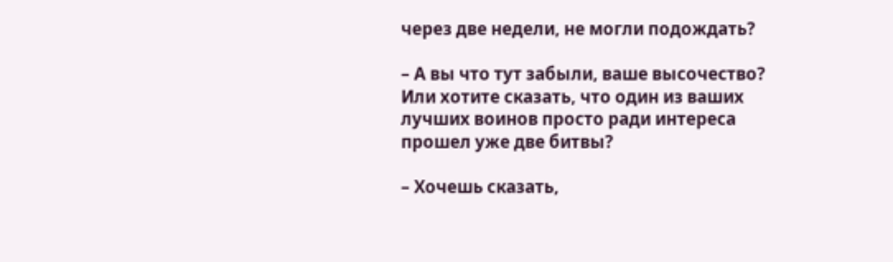через две недели, не могли подождать?

– А вы что тут забыли, ваше высочество? Или хотите сказать, что один из ваших лучших воинов просто ради интереса прошел уже две битвы?

– Хочешь сказать,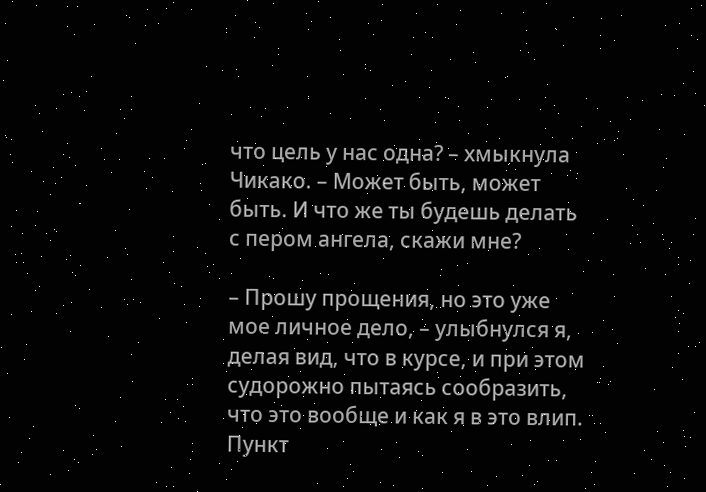что цель у нас одна? – хмыкнула Чикако. – Может быть, может быть. И что же ты будешь делать с пером ангела, скажи мне?

– Прошу прощения, но это уже мое личное дело, – улыбнулся я, делая вид, что в курсе, и при этом судорожно пытаясь сообразить, что это вообще и как я в это влип. Пункт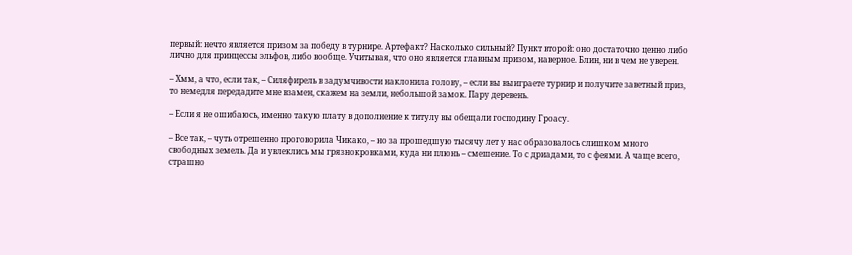первый: нечто является призом за победу в турнире. Артефакт? Насколько сильный? Пункт второй: оно достаточно ценно либо лично для принцессы эльфов, либо вообще. Учитывая, что оно является главным призом, наверное. Блин, ни в чем не уверен.

– Хмм, а что, если так, – Силяфирель в задумчивости наклонила голову, – если вы выиграете турнир и получите заветный приз, то немедля передадите мне взамен, скажем на земли, небольшой замок. Пару деревень.

– Если я не ошибаюсь, именно такую плату в дополнение к титулу вы обещали господину Гроасу.

– Все так, – чуть отрешенно проговорила Чикако, – но за прошедшую тысячу лет у нас образовалось слишком много свободных земель. Да и увлеклись мы грязнокровками, куда ни плюнь – смешение. То с дриадами, то с феями. А чаще всего, страшно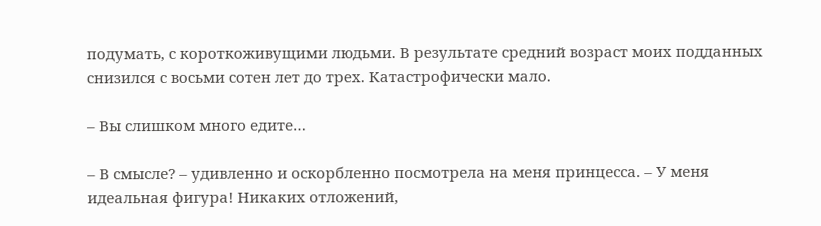подумать, с короткоживущими людьми. В результате средний возраст моих подданных снизился с восьми сотен лет до трех. Катастрофически мало.

– Вы слишком много едите…

– В смысле? – удивленно и оскорбленно посмотрела на меня принцесса. – У меня идеальная фигура! Никаких отложений,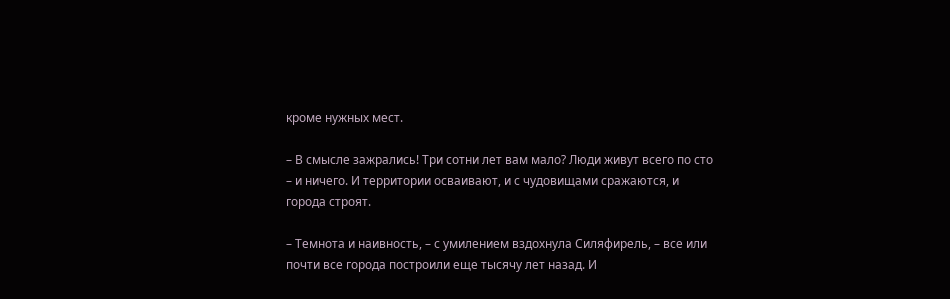кроме нужных мест.

– В смысле зажрались! Три сотни лет вам мало? Люди живут всего по сто – и ничего. И территории осваивают, и с чудовищами сражаются, и города строят.

– Темнота и наивность, – с умилением вздохнула Силяфирель, – все или почти все города построили еще тысячу лет назад. И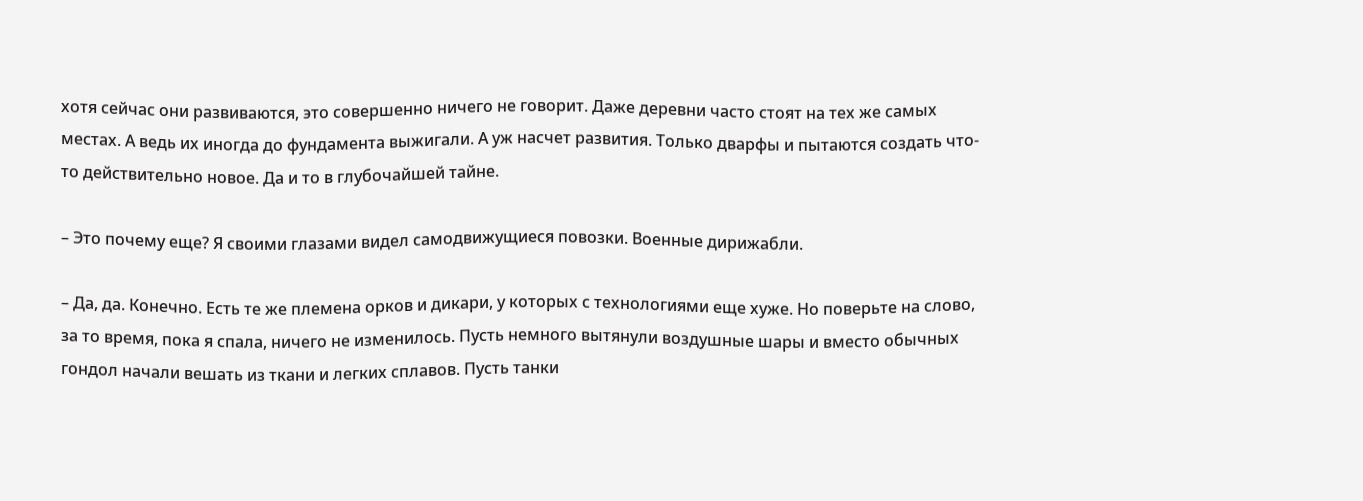хотя сейчас они развиваются, это совершенно ничего не говорит. Даже деревни часто стоят на тех же самых местах. А ведь их иногда до фундамента выжигали. А уж насчет развития. Только дварфы и пытаются создать что-то действительно новое. Да и то в глубочайшей тайне.

– Это почему еще? Я своими глазами видел самодвижущиеся повозки. Военные дирижабли.

– Да, да. Конечно. Есть те же племена орков и дикари, у которых с технологиями еще хуже. Но поверьте на слово, за то время, пока я спала, ничего не изменилось. Пусть немного вытянули воздушные шары и вместо обычных гондол начали вешать из ткани и легких сплавов. Пусть танки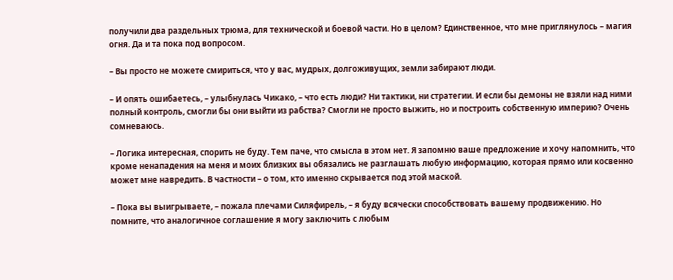получили два раздельных трюма, для технической и боевой части. Но в целом? Единственное, что мне приглянулось – магия огня. Да и та пока под вопросом.

– Вы просто не можете смириться, что у вас, мудрых, долгоживущих, земли забирают люди.

– И опять ошибаетесь, – улыбнулась Чикако, – что есть люди? Ни тактики, ни стратегии. И если бы демоны не взяли над ними полный контроль, смогли бы они выйти из рабства? Смогли не просто выжить, но и построить собственную империю? Очень сомневаюсь.

– Логика интересная, спорить не буду. Тем паче, что смысла в этом нет. Я запомню ваше предложение и хочу напомнить, что кроме ненападения на меня и моих близких вы обязались не разглашать любую информацию, которая прямо или косвенно может мне навредить. В частности – о том, кто именно скрывается под этой маской.

– Пока вы выигрываете, – пожала плечами Силяфирель, – я буду всячески способствовать вашему продвижению. Но помните, что аналогичное соглашение я могу заключить с любым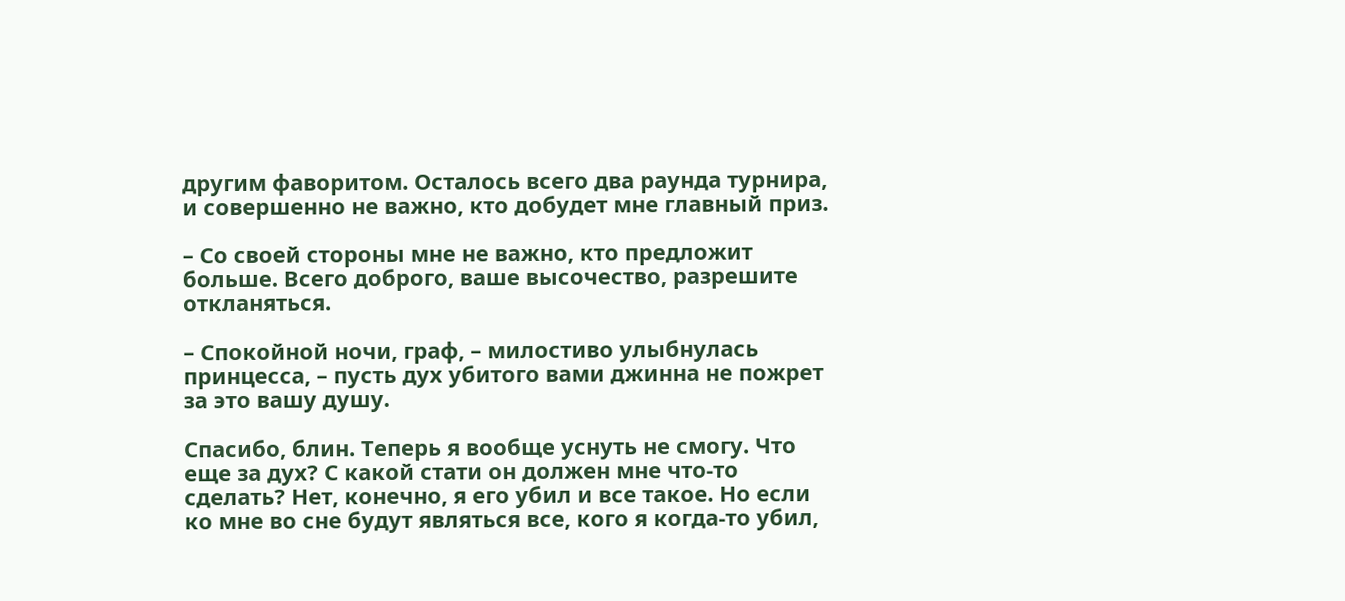другим фаворитом. Осталось всего два раунда турнира, и совершенно не важно, кто добудет мне главный приз.

– Со своей стороны мне не важно, кто предложит больше. Всего доброго, ваше высочество, разрешите откланяться.

– Спокойной ночи, граф, – милостиво улыбнулась принцесса, – пусть дух убитого вами джинна не пожрет за это вашу душу.

Спасибо, блин. Теперь я вообще уснуть не смогу. Что еще за дух? С какой стати он должен мне что-то сделать? Нет, конечно, я его убил и все такое. Но если ко мне во сне будут являться все, кого я когда-то убил,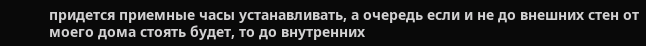придется приемные часы устанавливать, а очередь если и не до внешних стен от моего дома стоять будет, то до внутренних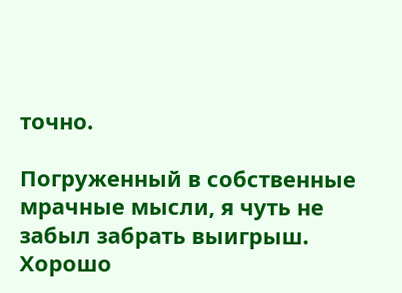точно.

Погруженный в собственные мрачные мысли, я чуть не забыл забрать выигрыш. Хорошо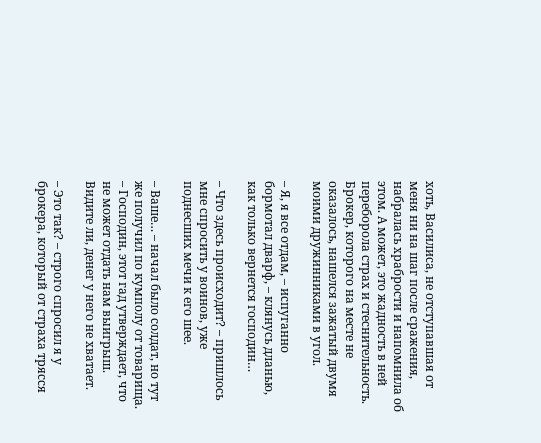хоть, Василиса, не отступавшая от меня ни на шаг после сражения, набралась храбрости и напомнила об этом. А может, это жадность в ней переборола страх и стеснительность. Брокер, которого на месте не оказалось, нашелся зажатый двумя моими дружинниками в угол.

– Я, я все отдам, – испуганно бормотал дварф, – клянусь дланью, как только вернется господин…

– Что здесь происходит? – пришлось мне спросить у воинов, уже поднесших мечи к его шее.

– Ваше… – начал было солдат, но тут же получил по кумполу от товарища. – Господин, этот гад утверждает, что не может отдать нам выигрыш. Видите ли, денег у него не хватает.

– Это так? – строго спросил я у брокера, который от страха трясся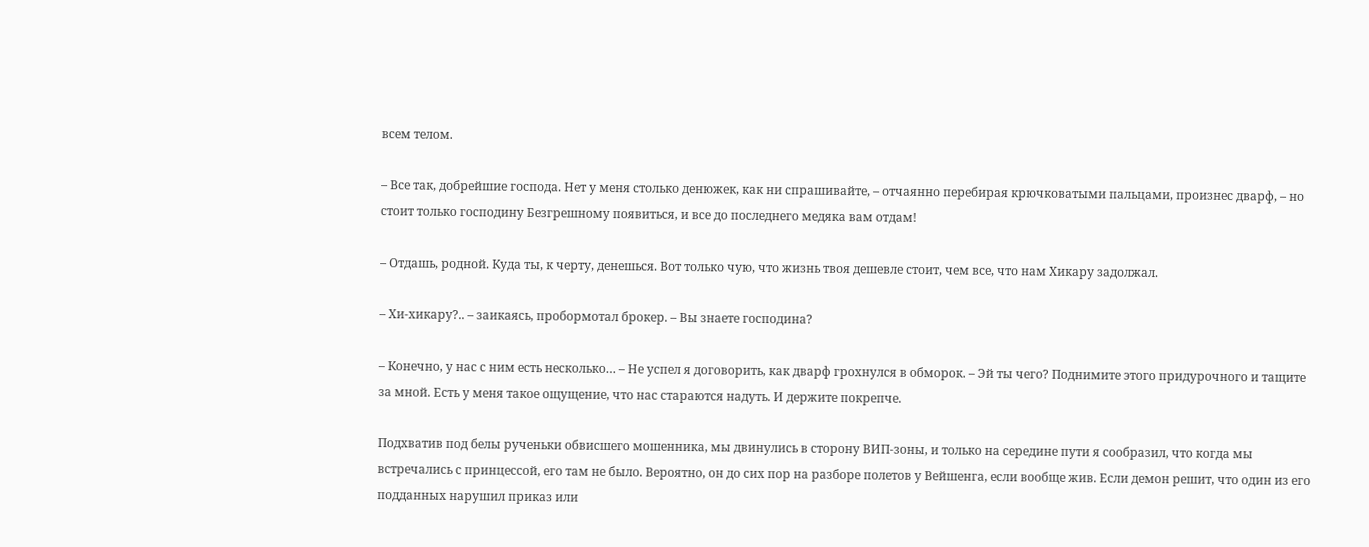всем телом.

– Все так, добрейшие господа. Нет у меня столько денюжек, как ни спрашивайте, – отчаянно перебирая крючковатыми пальцами, произнес дварф, – но стоит только господину Безгрешному появиться, и все до последнего медяка вам отдам!

– Отдашь, родной. Куда ты, к черту, денешься. Вот только чую, что жизнь твоя дешевле стоит, чем все, что нам Хикару задолжал.

– Хи-хикару?.. – заикаясь, пробормотал брокер. – Вы знаете господина?

– Конечно, у нас с ним есть несколько… – Не успел я договорить, как дварф грохнулся в обморок. – Эй ты чего? Поднимите этого придурочного и тащите за мной. Есть у меня такое ощущение, что нас стараются надуть. И держите покрепче.

Подхватив под белы рученьки обвисшего мошенника, мы двинулись в сторону ВИП-зоны, и только на середине пути я сообразил, что когда мы встречались с принцессой, его там не было. Вероятно, он до сих пор на разборе полетов у Вейшенга, если вообще жив. Если демон решит, что один из его подданных нарушил приказ или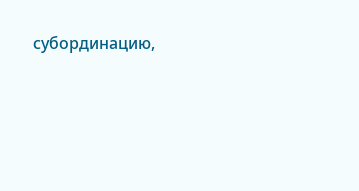субординацию,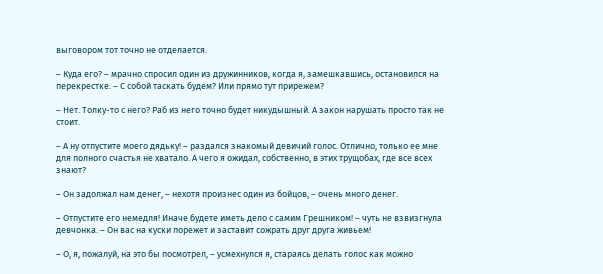выговором тот точно не отделается.

– Куда его? – мрачно спросил один из дружинников, когда я, замешкавшись, остановился на перекрестке. – С собой таскать будем? Или прямо тут прирежем?

– Нет. Толку-то с него? Раб из него точно будет никудышный. А закон нарушать просто так не стоит.

– А ну отпустите моего дядьку! – раздался знакомый девичий голос. Отлично, только ее мне для полного счастья не хватало. А чего я ожидал, собственно, в этих трущобах, где все всех знают?

– Он задолжал нам денег, – нехотя произнес один из бойцов, – очень много денег.

– Отпустите его немедля! Иначе будете иметь дело с самим Грешником! – чуть не взвизгнула девчонка. – Он вас на куски порежет и заставит сожрать друг друга живьем!

– О, я, пожалуй, на это бы посмотрел, – усмехнулся я, стараясь делать голос как можно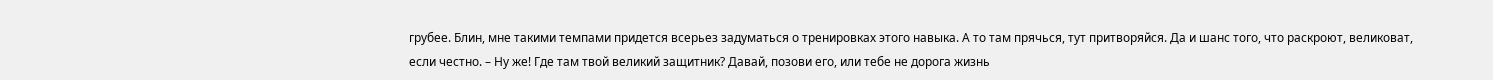грубее. Блин, мне такими темпами придется всерьез задуматься о тренировках этого навыка. А то там прячься, тут притворяйся. Да и шанс того, что раскроют, великоват, если честно. – Ну же! Где там твой великий защитник? Давай, позови его, или тебе не дорога жизнь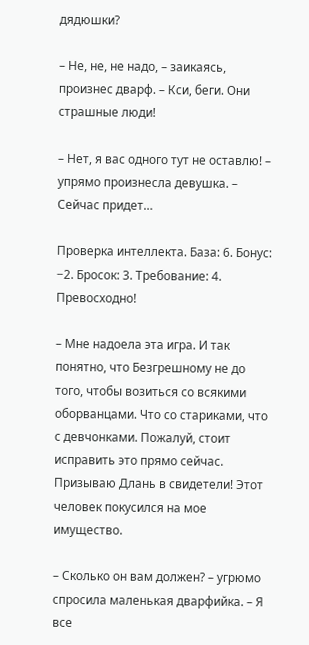дядюшки?

– Не, не, не надо, – заикаясь, произнес дварф. – Кси, беги. Они страшные люди!

– Нет, я вас одного тут не оставлю! – упрямо произнесла девушка. – Сейчас придет…

Проверка интеллекта. База: 6. Бонус: −2. Бросок: 3. Требование: 4. Превосходно!

– Мне надоела эта игра. И так понятно, что Безгрешному не до того, чтобы возиться со всякими оборванцами. Что со стариками, что с девчонками. Пожалуй, стоит исправить это прямо сейчас. Призываю Длань в свидетели! Этот человек покусился на мое имущество.

– Сколько он вам должен? – угрюмо спросила маленькая дварфийка. – Я все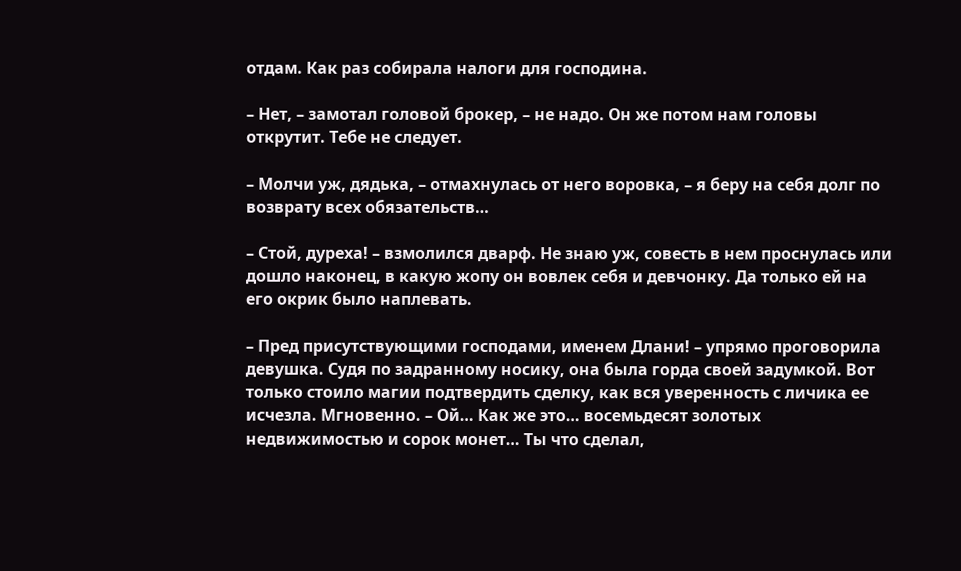отдам. Как раз собирала налоги для господина.

– Нет, – замотал головой брокер, – не надо. Он же потом нам головы открутит. Тебе не следует.

– Молчи уж, дядька, – отмахнулась от него воровка, – я беру на себя долг по возврату всех обязательств…

– Стой, дуреха! – взмолился дварф. Не знаю уж, совесть в нем проснулась или дошло наконец, в какую жопу он вовлек себя и девчонку. Да только ей на его окрик было наплевать.

– Пред присутствующими господами, именем Длани! – упрямо проговорила девушка. Судя по задранному носику, она была горда своей задумкой. Вот только стоило магии подтвердить сделку, как вся уверенность с личика ее исчезла. Мгновенно. – Ой… Как же это… восемьдесят золотых недвижимостью и сорок монет… Ты что сделал,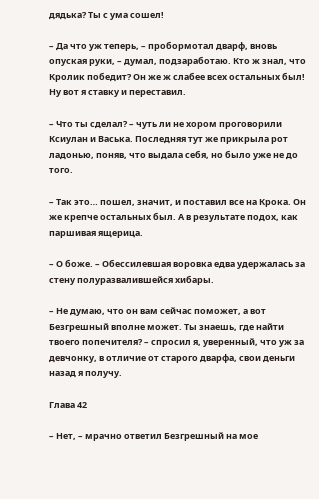дядька? Ты с ума сошел!

– Да что уж теперь, – пробормотал дварф, вновь опуская руки, – думал, подзаработаю. Кто ж знал, что Кролик победит? Он же ж слабее всех остальных был! Ну вот я ставку и переставил.

– Что ты сделал? – чуть ли не хором проговорили Ксиулан и Васька. Последняя тут же прикрыла рот ладонью, поняв, что выдала себя, но было уже не до того.

– Так это… пошел, значит, и поставил все на Крока. Он же крепче остальных был. А в результате подох, как паршивая ящерица.

– О боже. – Обессилевшая воровка едва удержалась за стену полуразвалившейся хибары.

– Не думаю, что он вам сейчас поможет, а вот Безгрешный вполне может. Ты знаешь, где найти твоего попечителя? – спросил я, уверенный, что уж за девчонку, в отличие от старого дварфа, свои деньги назад я получу.

Глава 42

– Нет, – мрачно ответил Безгрешный на мое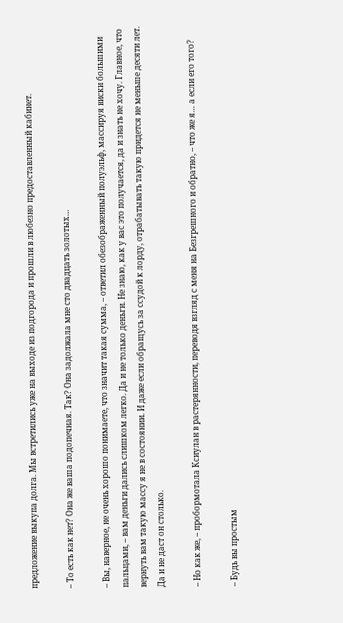предложение выкупа долга. Мы встретились уже на выходе из подгорода и прошли в любезно предоставленный кабинет.

– То есть как нет? Она же ваша подопечная. Так? Она задолжала мне сто двадцать золотых…

– Вы, наверное, не очень хорошо понимаете, что значит такая сумма, – ответил обезображенный полуэльф, массируя виски большими пальцами, – вам деньги дались слишком легко. Да и не только деньги. Не знаю, как у вас это получается, да и знать не хочу. Главное, что вернуть вам такую массу я не в состоянии. И даже если обращусь за ссудой к лорду, отрабатывать такую придется не меньше десяти лет. Да и не даст он столько.

– Но как же, – пробормотала Ксиулан в растерянности, переводя взгляд с меня на Безгрешного и обратно, – что же я… а если его того?

– Будь вы простым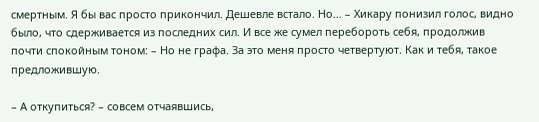смертным. Я бы вас просто прикончил. Дешевле встало. Но… – Хикару понизил голос, видно было, что сдерживается из последних сил. И все же сумел перебороть себя, продолжив почти спокойным тоном: – Но не графа. За это меня просто четвертуют. Как и тебя, такое предложившую.

– А откупиться? – совсем отчаявшись,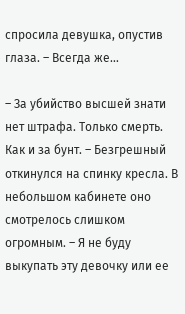спросила девушка, опустив глаза. – Всегда же…

– За убийство высшей знати нет штрафа. Только смерть. Как и за бунт. – Безгрешный откинулся на спинку кресла. В небольшом кабинете оно смотрелось слишком огромным. – Я не буду выкупать эту девочку или ее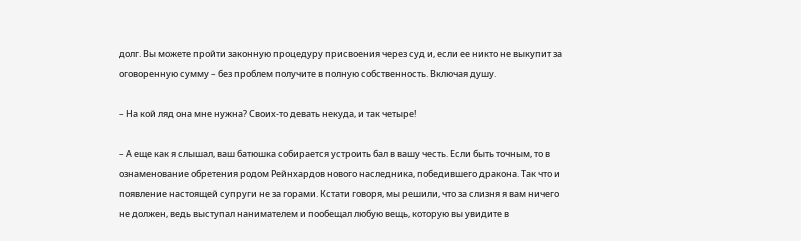долг. Вы можете пройти законную процедуру присвоения через суд и, если ее никто не выкупит за оговоренную сумму – без проблем получите в полную собственность. Включая душу.

– На кой ляд она мне нужна? Своих-то девать некуда, и так четыре!

– А еще как я слышал, ваш батюшка собирается устроить бал в вашу честь. Если быть точным, то в ознаменование обретения родом Рейнхардов нового наследника, победившего дракона. Так что и появление настоящей супруги не за горами. Кстати говоря, мы решили, что за слизня я вам ничего не должен, ведь выступал нанимателем и пообещал любую вещь, которую вы увидите в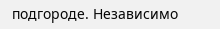подгороде. Независимо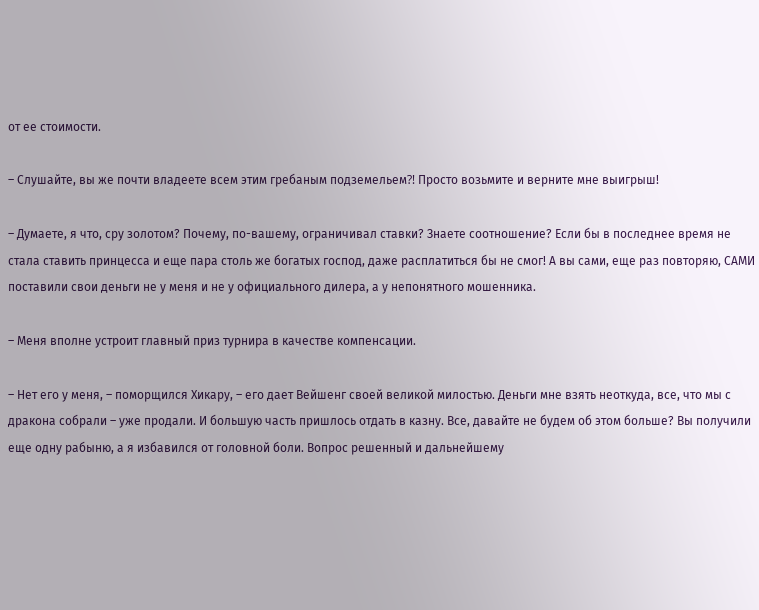от ее стоимости.

– Слушайте, вы же почти владеете всем этим гребаным подземельем⁈ Просто возьмите и верните мне выигрыш!

– Думаете, я что, сру золотом? Почему, по-вашему, ограничивал ставки? Знаете соотношение? Если бы в последнее время не стала ставить принцесса и еще пара столь же богатых господ, даже расплатиться бы не смог! А вы сами, еще раз повторяю, САМИ поставили свои деньги не у меня и не у официального дилера, а у непонятного мошенника.

– Меня вполне устроит главный приз турнира в качестве компенсации.

– Нет его у меня, – поморщился Хикару, – его дает Вейшенг своей великой милостью. Деньги мне взять неоткуда, все, что мы с дракона собрали – уже продали. И большую часть пришлось отдать в казну. Все, давайте не будем об этом больше? Вы получили еще одну рабыню, а я избавился от головной боли. Вопрос решенный и дальнейшему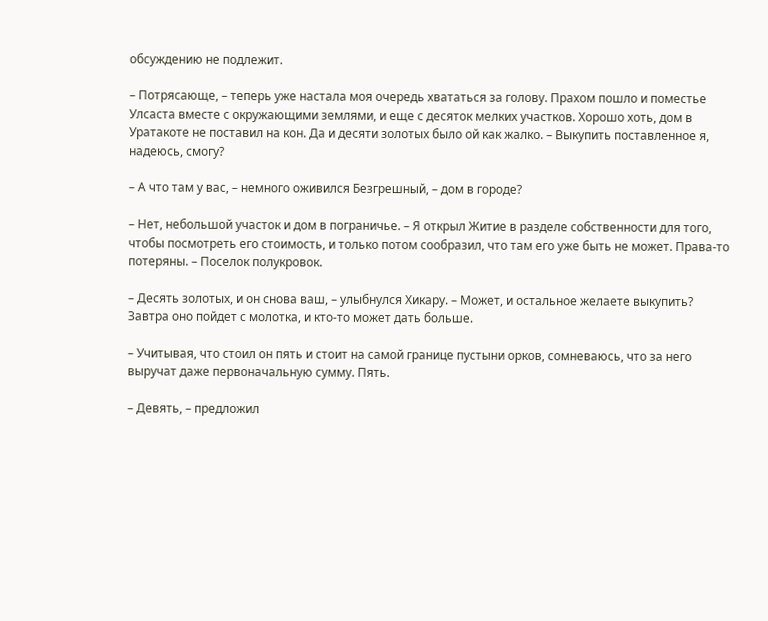обсуждению не подлежит.

– Потрясающе, – теперь уже настала моя очередь хвататься за голову. Прахом пошло и поместье Улсаста вместе с окружающими землями, и еще с десяток мелких участков. Хорошо хоть, дом в Уратакоте не поставил на кон. Да и десяти золотых было ой как жалко. – Выкупить поставленное я, надеюсь, смогу?

– А что там у вас, – немного оживился Безгрешный, – дом в городе?

– Нет, небольшой участок и дом в пограничье. – Я открыл Житие в разделе собственности для того, чтобы посмотреть его стоимость, и только потом сообразил, что там его уже быть не может. Права-то потеряны. – Поселок полукровок.

– Десять золотых, и он снова ваш, – улыбнулся Хикару. – Может, и остальное желаете выкупить? Завтра оно пойдет с молотка, и кто-то может дать больше.

– Учитывая, что стоил он пять и стоит на самой границе пустыни орков, сомневаюсь, что за него выручат даже первоначальную сумму. Пять.

– Девять, – предложил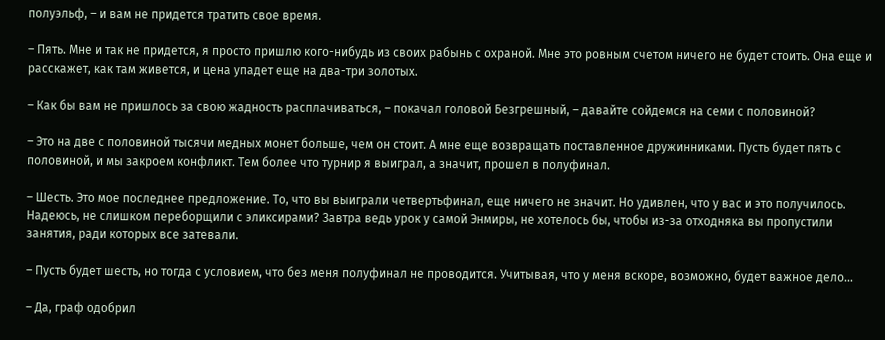полуэльф, – и вам не придется тратить свое время.

– Пять. Мне и так не придется, я просто пришлю кого-нибудь из своих рабынь с охраной. Мне это ровным счетом ничего не будет стоить. Она еще и расскажет, как там живется, и цена упадет еще на два-три золотых.

– Как бы вам не пришлось за свою жадность расплачиваться, – покачал головой Безгрешный, – давайте сойдемся на семи с половиной?

– Это на две с половиной тысячи медных монет больше, чем он стоит. А мне еще возвращать поставленное дружинниками. Пусть будет пять с половиной, и мы закроем конфликт. Тем более что турнир я выиграл, а значит, прошел в полуфинал.

– Шесть. Это мое последнее предложение. То, что вы выиграли четвертьфинал, еще ничего не значит. Но удивлен, что у вас и это получилось. Надеюсь, не слишком переборщили с эликсирами? Завтра ведь урок у самой Энмиры, не хотелось бы, чтобы из-за отходняка вы пропустили занятия, ради которых все затевали.

– Пусть будет шесть, но тогда с условием, что без меня полуфинал не проводится. Учитывая, что у меня вскоре, возможно, будет важное дело…

– Да, граф одобрил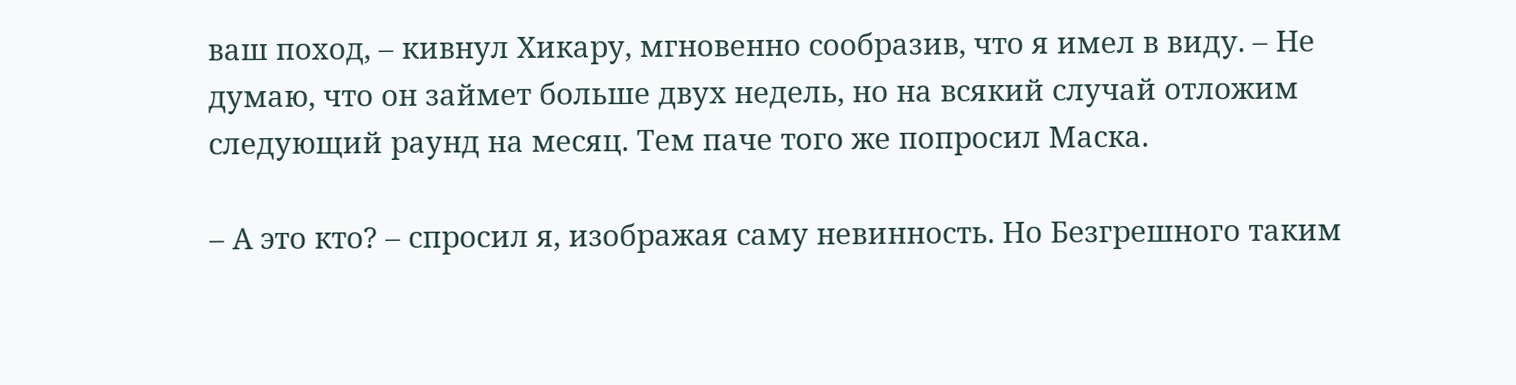ваш поход, – кивнул Хикару, мгновенно сообразив, что я имел в виду. – Не думаю, что он займет больше двух недель, но на всякий случай отложим следующий раунд на месяц. Тем паче того же попросил Маска.

– А это кто? – спросил я, изображая саму невинность. Но Безгрешного таким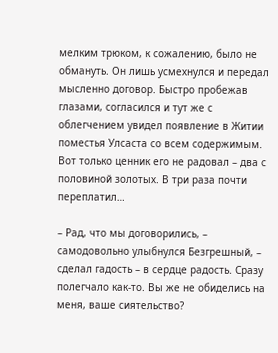мелким трюком, к сожалению, было не обмануть. Он лишь усмехнулся и передал мысленно договор. Быстро пробежав глазами, согласился и тут же с облегчением увидел появление в Житии поместья Улсаста со всем содержимым. Вот только ценник его не радовал – два с половиной золотых. В три раза почти переплатил…

– Рад, что мы договорились, – самодовольно улыбнулся Безгрешный, – сделал гадость – в сердце радость. Сразу полегчало как-то. Вы же не обиделись на меня, ваше сиятельство?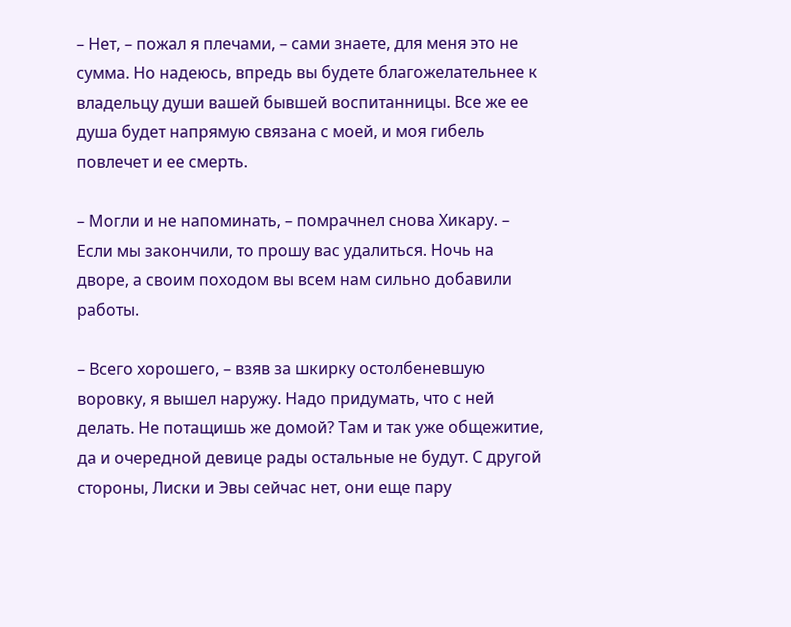– Нет, – пожал я плечами, – сами знаете, для меня это не сумма. Но надеюсь, впредь вы будете благожелательнее к владельцу души вашей бывшей воспитанницы. Все же ее душа будет напрямую связана с моей, и моя гибель повлечет и ее смерть.

– Могли и не напоминать, – помрачнел снова Хикару. – Если мы закончили, то прошу вас удалиться. Ночь на дворе, а своим походом вы всем нам сильно добавили работы.

– Всего хорошего, – взяв за шкирку остолбеневшую воровку, я вышел наружу. Надо придумать, что с ней делать. Не потащишь же домой? Там и так уже общежитие, да и очередной девице рады остальные не будут. С другой стороны, Лиски и Эвы сейчас нет, они еще пару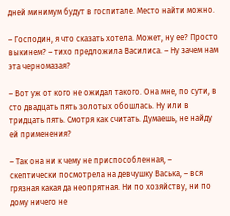дней минимум будут в госпитале. Место найти можно.

– Господин, я что сказать хотела. Может, ну ее? Просто выкинем? – тихо предложила Василиса. – Ну зачем нам эта черномазая?

– Вот уж от кого не ожидал такого. Она мне, по сути, в сто двадцать пять золотых обошлась. Ну или в тридцать пять. Смотря как считать. Думаешь, не найду ей применения?

– Так она ни к чему не приспособленная, – скептически посмотрела на девчушку Васька, – вся грязная какая да неопрятная. Ни по хозяйству, ни по дому ничего не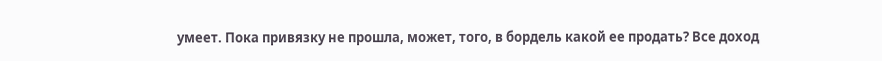умеет. Пока привязку не прошла, может, того, в бордель какой ее продать? Все доход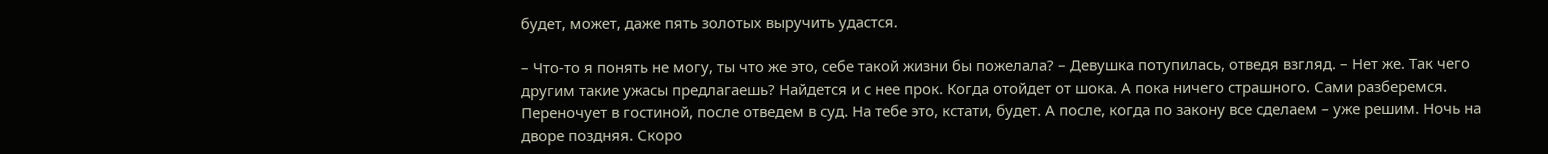будет, может, даже пять золотых выручить удастся.

– Что-то я понять не могу, ты что же это, себе такой жизни бы пожелала? – Девушка потупилась, отведя взгляд. – Нет же. Так чего другим такие ужасы предлагаешь? Найдется и с нее прок. Когда отойдет от шока. А пока ничего страшного. Сами разберемся. Переночует в гостиной, после отведем в суд. На тебе это, кстати, будет. А после, когда по закону все сделаем – уже решим. Ночь на дворе поздняя. Скоро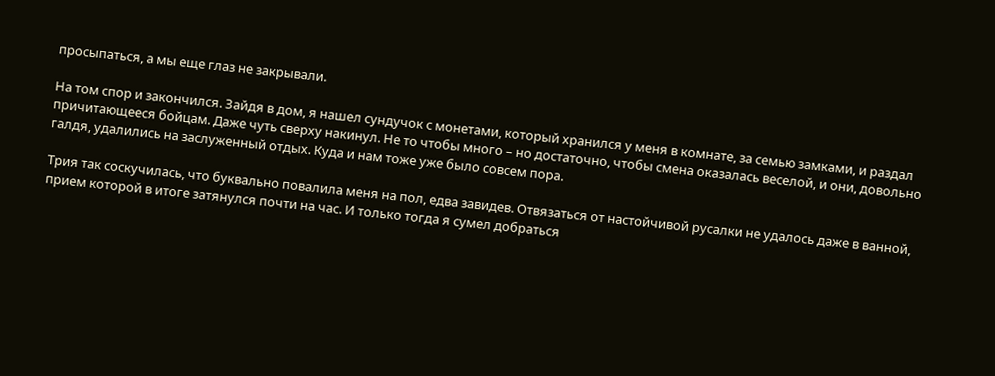просыпаться, а мы еще глаз не закрывали.

На том спор и закончился. Зайдя в дом, я нашел сундучок с монетами, который хранился у меня в комнате, за семью замками, и раздал причитающееся бойцам. Даже чуть сверху накинул. Не то чтобы много – но достаточно, чтобы смена оказалась веселой, и они, довольно галдя, удалились на заслуженный отдых. Куда и нам тоже уже было совсем пора.

Трия так соскучилась, что буквально повалила меня на пол, едва завидев. Отвязаться от настойчивой русалки не удалось даже в ванной, прием которой в итоге затянулся почти на час. И только тогда я сумел добраться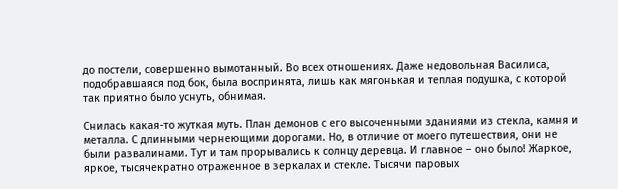до постели, совершенно вымотанный. Во всех отношениях. Даже недовольная Василиса, подобравшаяся под бок, была воспринята, лишь как мягонькая и теплая подушка, с которой так приятно было уснуть, обнимая.

Снилась какая-то жуткая муть. План демонов с его высоченными зданиями из стекла, камня и металла. С длинными чернеющими дорогами. Но, в отличие от моего путешествия, они не были развалинами. Тут и там прорывались к солнцу деревца. И главное – оно было! Жаркое, яркое, тысячекратно отраженное в зеркалах и стекле. Тысячи паровых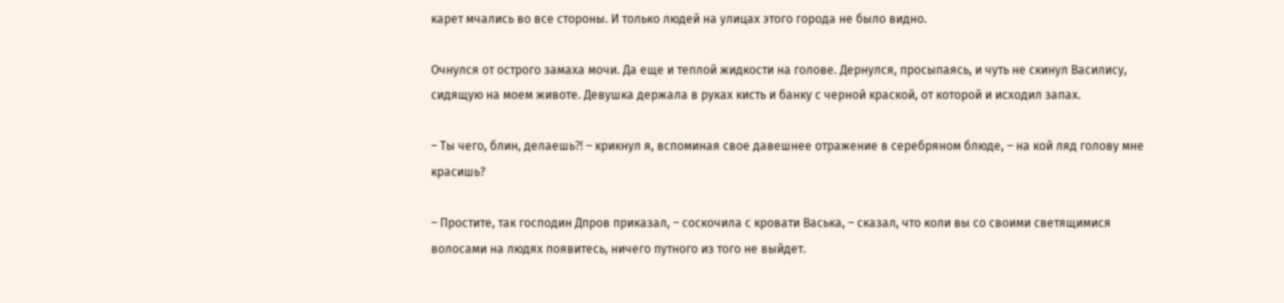карет мчались во все стороны. И только людей на улицах этого города не было видно.

Очнулся от острого замаха мочи. Да еще и теплой жидкости на голове. Дернулся, просыпаясь, и чуть не скинул Василису, сидящую на моем животе. Девушка держала в руках кисть и банку с черной краской, от которой и исходил запах.

– Ты чего, блин, делаешь⁈ – крикнул я, вспоминая свое давешнее отражение в серебряном блюде, – на кой ляд голову мне красишь?

– Простите, так господин Дпров приказал, – соскочила с кровати Васька, – сказал, что коли вы со своими светящимися волосами на людях появитесь, ничего путного из того не выйдет.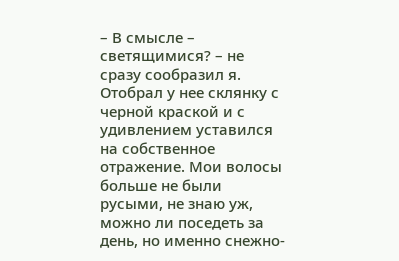– В смысле – светящимися? – не сразу сообразил я. Отобрал у нее склянку с черной краской и с удивлением уставился на собственное отражение. Мои волосы больше не были русыми, не знаю уж, можно ли поседеть за день, но именно снежно-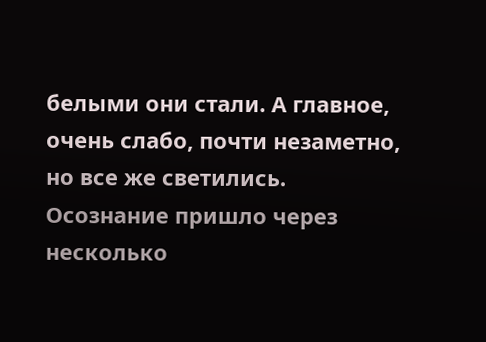белыми они стали. А главное, очень слабо, почти незаметно, но все же светились. Осознание пришло через несколько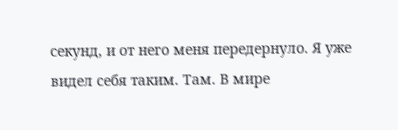секунд, и от него меня передернуло. Я уже видел себя таким. Там. В мире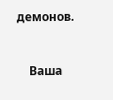демонов.


    Ваша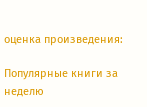оценка произведения:

Популярные книги за неделю